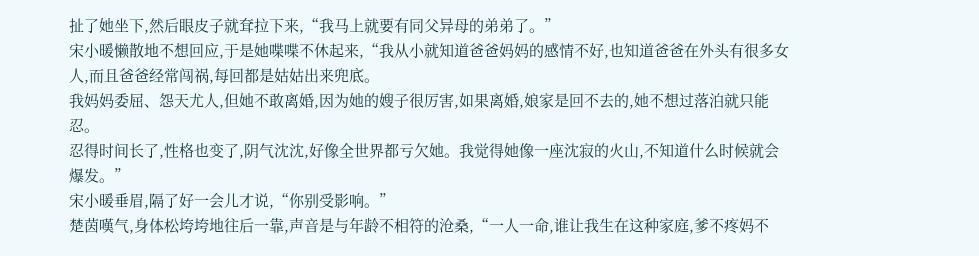扯了她坐下,然后眼皮子就耷拉下来,“我马上就要有同父异母的弟弟了。”
宋小暖懒散地不想回应,于是她喋喋不休起来,“我从小就知道爸爸妈妈的感情不好,也知道爸爸在外头有很多女人,而且爸爸经常闯祸,每回都是姑姑出来兜底。
我妈妈委屈、怨天尤人,但她不敢离婚,因为她的嫂子很厉害,如果离婚,娘家是回不去的,她不想过落泊就只能忍。
忍得时间长了,性格也变了,阴气沈沈,好像全世界都亏欠她。我觉得她像一座沈寂的火山,不知道什么时候就会爆发。”
宋小暖垂眉,隔了好一会儿才说,“你别受影响。”
楚茵嘆气,身体松垮垮地往后一靠,声音是与年龄不相符的沧桑,“一人一命,谁让我生在这种家庭,爹不疼妈不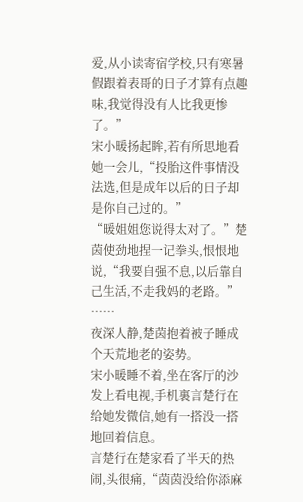爱,从小读寄宿学校,只有寒暑假跟着表哥的日子才算有点趣味,我觉得没有人比我更惨了。”
宋小暖扬起眸,若有所思地看她一会儿,“投胎这件事情没法选,但是成年以后的日子却是你自己过的。”
“暖姐姐您说得太对了。”楚茵使劲地捏一记拳头,恨恨地说,“我要自强不息,以后靠自己生活,不走我妈的老路。”
……
夜深人静,楚茵抱着被子睡成个天荒地老的姿势。
宋小暖睡不着,坐在客厅的沙发上看电视,手机裏言楚行在给她发微信,她有一搭没一搭地回着信息。
言楚行在楚家看了半天的热闹,头很痛,“茵茵没给你添麻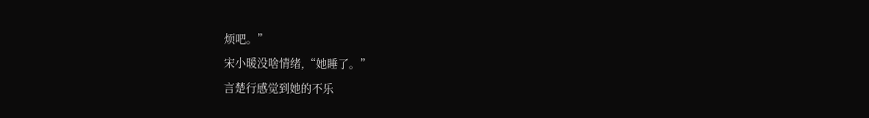烦吧。”
宋小暖没啥情绪,“她睡了。”
言楚行感觉到她的不乐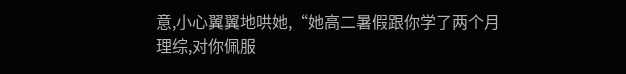意,小心翼翼地哄她,“她高二暑假跟你学了两个月理综,对你佩服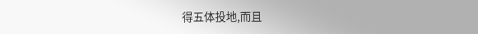得五体投地,而且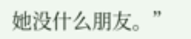她没什么朋友。”